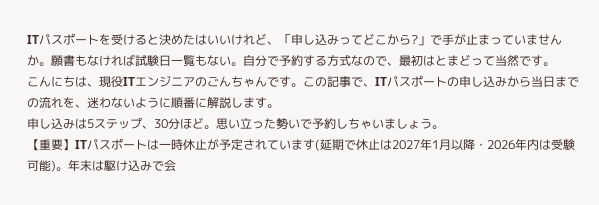ITパスポートを受けると決めたはいいけれど、「申し込みってどこから?」で手が止まっていませんか。願書もなければ試験日一覧もない。自分で予約する方式なので、最初はとまどって当然です。
こんにちは、現役ITエンジニアのごんちゃんです。この記事で、ITパスポートの申し込みから当日までの流れを、迷わないように順番に解説します。
申し込みは5ステップ、30分ほど。思い立った勢いで予約しちゃいましょう。
【重要】ITパスポートは一時休止が予定されています(延期で休止は2027年1月以降・2026年内は受験可能)。年末は駆け込みで会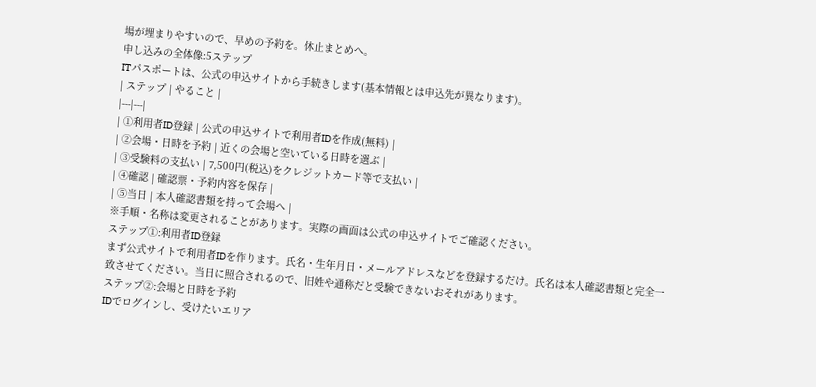場が埋まりやすいので、早めの予約を。休止まとめへ。
申し込みの全体像:5ステップ
ITパスポートは、公式の申込サイトから手続きします(基本情報とは申込先が異なります)。
| ステップ | やること |
|---|---|
| ①利用者ID登録 | 公式の申込サイトで利用者IDを作成(無料) |
| ②会場・日時を予約 | 近くの会場と空いている日時を選ぶ |
| ③受験料の支払い | 7,500円(税込)をクレジットカード等で支払い |
| ④確認 | 確認票・予約内容を保存 |
| ⑤当日 | 本人確認書類を持って会場へ |
※手順・名称は変更されることがあります。実際の画面は公式の申込サイトでご確認ください。
ステップ①:利用者ID登録
まず公式サイトで利用者IDを作ります。氏名・生年月日・メールアドレスなどを登録するだけ。氏名は本人確認書類と完全一致させてください。当日に照合されるので、旧姓や通称だと受験できないおそれがあります。
ステップ②:会場と日時を予約
IDでログインし、受けたいエリア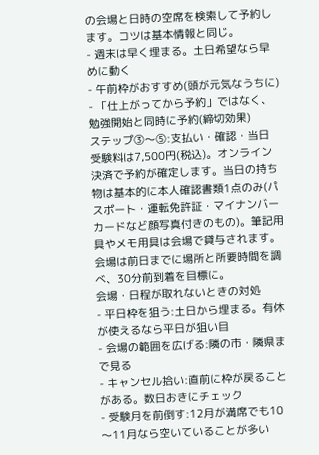の会場と日時の空席を検索して予約します。コツは基本情報と同じ。
- 週末は早く埋まる。土日希望なら早めに動く
- 午前枠がおすすめ(頭が元気なうちに)
- 「仕上がってから予約」ではなく、勉強開始と同時に予約(締切効果)
ステップ③〜⑤:支払い・確認・当日
受験料は7,500円(税込)。オンライン決済で予約が確定します。当日の持ち物は基本的に本人確認書類1点のみ(パスポート・運転免許証・マイナンバーカードなど顔写真付きのもの)。筆記用具やメモ用具は会場で貸与されます。会場は前日までに場所と所要時間を調べ、30分前到着を目標に。
会場・日程が取れないときの対処
- 平日枠を狙う:土日から埋まる。有休が使えるなら平日が狙い目
- 会場の範囲を広げる:隣の市・隣県まで見る
- キャンセル拾い:直前に枠が戻ることがある。数日おきにチェック
- 受験月を前倒す:12月が満席でも10〜11月なら空いていることが多い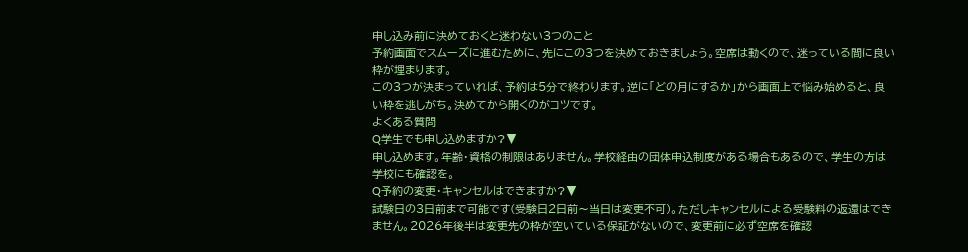申し込み前に決めておくと迷わない3つのこと
予約画面でスムーズに進むために、先にこの3つを決めておきましょう。空席は動くので、迷っている間に良い枠が埋まります。
この3つが決まっていれば、予約は5分で終わります。逆に「どの月にするか」から画面上で悩み始めると、良い枠を逃しがち。決めてから開くのがコツです。
よくある質問
Q学生でも申し込めますか?▼
申し込めます。年齢・資格の制限はありません。学校経由の団体申込制度がある場合もあるので、学生の方は学校にも確認を。
Q予約の変更・キャンセルはできますか?▼
試験日の3日前まで可能です(受験日2日前〜当日は変更不可)。ただしキャンセルによる受験料の返還はできません。2026年後半は変更先の枠が空いている保証がないので、変更前に必ず空席を確認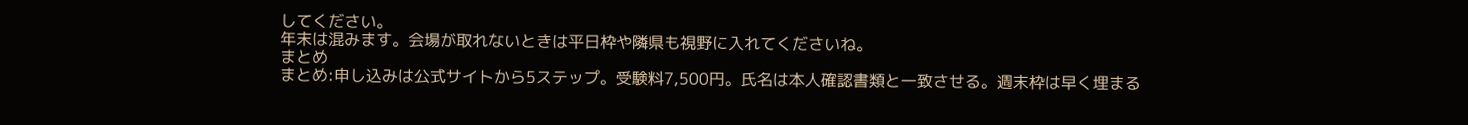してください。
年末は混みます。会場が取れないときは平日枠や隣県も視野に入れてくださいね。
まとめ
まとめ:申し込みは公式サイトから5ステップ。受験料7,500円。氏名は本人確認書類と一致させる。週末枠は早く埋まる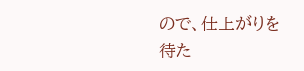ので、仕上がりを待た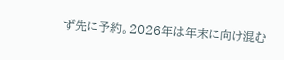ず先に予約。2026年は年末に向け混む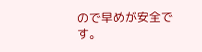ので早めが安全です。